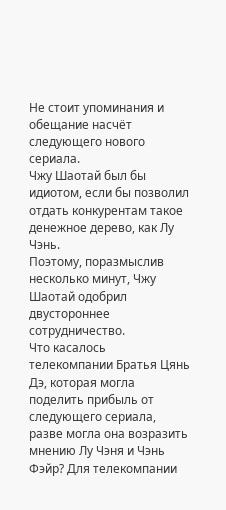Не стоит упоминания и обещание насчёт следующего нового сериала.
Чжу Шаотай был бы идиотом, если бы позволил отдать конкурентам такое денежное дерево, как Лу Чэнь.
Поэтому, поразмыслив несколько минут, Чжу Шаотай одобрил двустороннее сотрудничество.
Что касалось телекомпании Братья Цянь Дэ, которая могла поделить прибыль от следующего сериала, разве могла она возразить мнению Лу Чэня и Чэнь Фэйр? Для телекомпании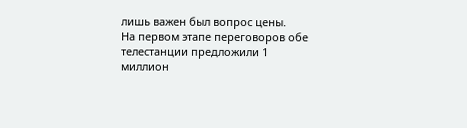лишь важен был вопрос цены.
На первом этапе переговоров обе телестанции предложили 1 миллион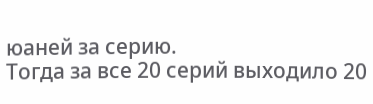юаней за серию.
Тогда за все 20 серий выходило 20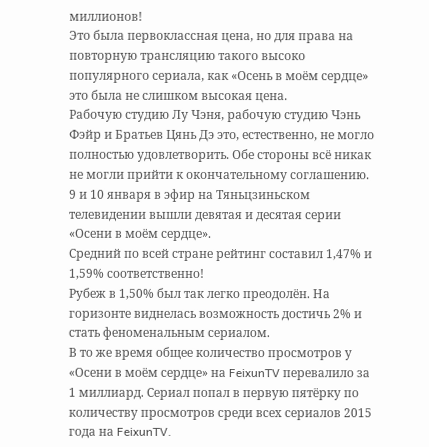миллионов!
Это была первоклассная цена, но для права на повторную трансляцию такого высоко популярного сериала, как «Осень в моём сердце» это была не слишком высокая цена.
Рабочую студию Лу Чэня, рабочую студию Чэнь Фэйр и Братьев Цянь Дэ это, естественно, не могло полностью удовлетворить. Обе стороны всё никак не могли прийти к окончательному соглашению.
9 и 10 января в эфир на Тяньцзиньском телевидении вышли девятая и десятая серии «Осени в моём сердце».
Средний по всей стране рейтинг составил 1,47% и 1,59% соответственно!
Рубеж в 1,50% был так легко преодолён. На горизонте виднелась возможность достичь 2% и стать феноменальным сериалом.
В то же время общее количество просмотров у «Осени в моём сердце» на FeixunTV перевалило за 1 миллиард. Сериал попал в первую пятёрку по количеству просмотров среди всех сериалов 2015 года на FeixunTV.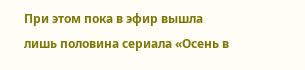При этом пока в эфир вышла лишь половина сериала «Осень в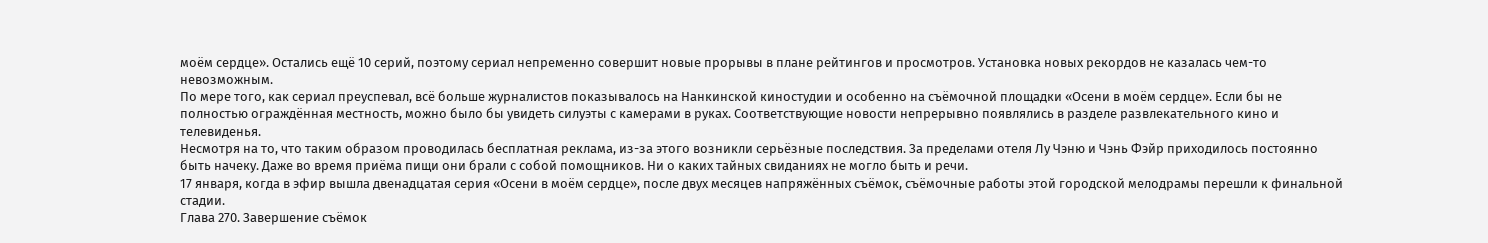моём сердце». Остались ещё 10 серий, поэтому сериал непременно совершит новые прорывы в плане рейтингов и просмотров. Установка новых рекордов не казалась чем-то невозможным.
По мере того, как сериал преуспевал, всё больше журналистов показывалось на Нанкинской киностудии и особенно на съёмочной площадки «Осени в моём сердце». Если бы не полностью ограждённая местность, можно было бы увидеть силуэты с камерами в руках. Соответствующие новости непрерывно появлялись в разделе развлекательного кино и телевиденья.
Несмотря на то, что таким образом проводилась бесплатная реклама, из-за этого возникли серьёзные последствия. За пределами отеля Лу Чэню и Чэнь Фэйр приходилось постоянно быть начеку. Даже во время приёма пищи они брали с собой помощников. Ни о каких тайных свиданиях не могло быть и речи.
17 января, когда в эфир вышла двенадцатая серия «Осени в моём сердце», после двух месяцев напряжённых съёмок, съёмочные работы этой городской мелодрамы перешли к финальной стадии.
Глава 270. Завершение съёмок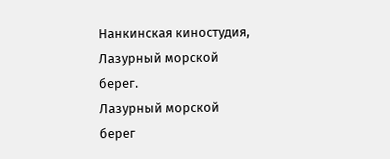Нанкинская киностудия, Лазурный морской берег.
Лазурный морской берег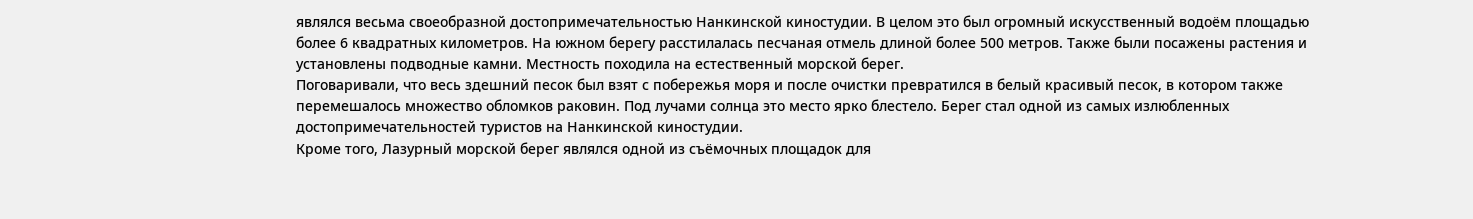являлся весьма своеобразной достопримечательностью Нанкинской киностудии. В целом это был огромный искусственный водоём площадью более 6 квадратных километров. На южном берегу расстилалась песчаная отмель длиной более 500 метров. Также были посажены растения и установлены подводные камни. Местность походила на естественный морской берег.
Поговаривали, что весь здешний песок был взят с побережья моря и после очистки превратился в белый красивый песок, в котором также перемешалось множество обломков раковин. Под лучами солнца это место ярко блестело. Берег стал одной из самых излюбленных достопримечательностей туристов на Нанкинской киностудии.
Кроме того, Лазурный морской берег являлся одной из съёмочных площадок для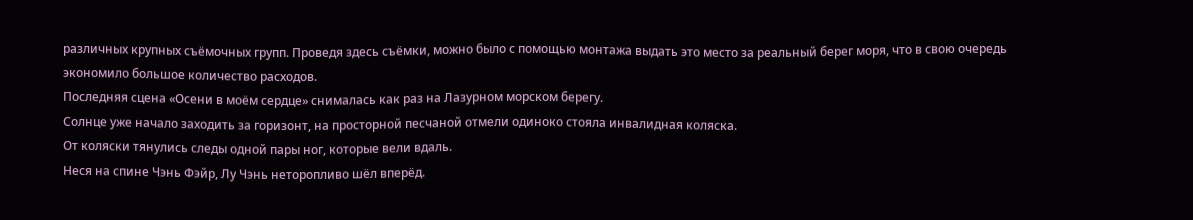различных крупных съёмочных групп. Проведя здесь съёмки, можно было с помощью монтажа выдать это место за реальный берег моря, что в свою очередь экономило большое количество расходов.
Последняя сцена «Осени в моём сердце» снималась как раз на Лазурном морском берегу.
Солнце уже начало заходить за горизонт, на просторной песчаной отмели одиноко стояла инвалидная коляска.
От коляски тянулись следы одной пары ног, которые вели вдаль.
Неся на спине Чэнь Фэйр, Лу Чэнь неторопливо шёл вперёд.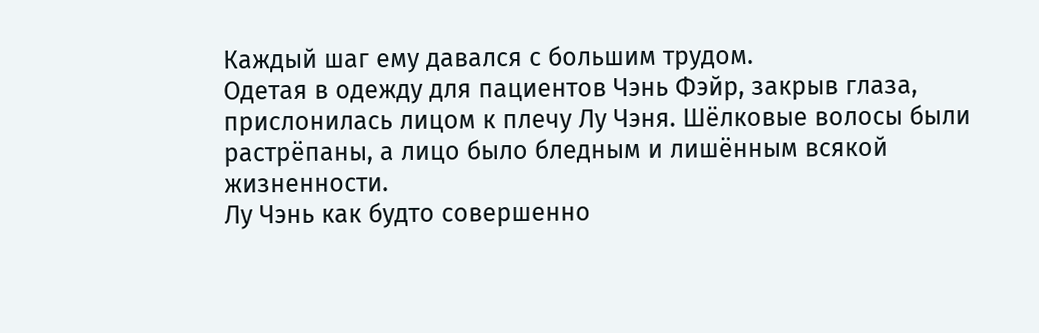Каждый шаг ему давался с большим трудом.
Одетая в одежду для пациентов Чэнь Фэйр, закрыв глаза, прислонилась лицом к плечу Лу Чэня. Шёлковые волосы были растрёпаны, а лицо было бледным и лишённым всякой жизненности.
Лу Чэнь как будто совершенно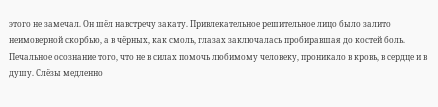этого не замечал. Он шёл навстречу закату. Привлекательное решительное лицо было залито неимоверной скорбью, а в чёрных, как смоль, глазах заключалась пробиравшая до костей боль.
Печальное осознание того, что не в силах помочь любимому человеку, проникало в кровь, в сердце и в душу. Слёзы медленно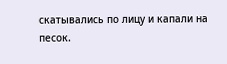скатывались по лицу и капали на песок.